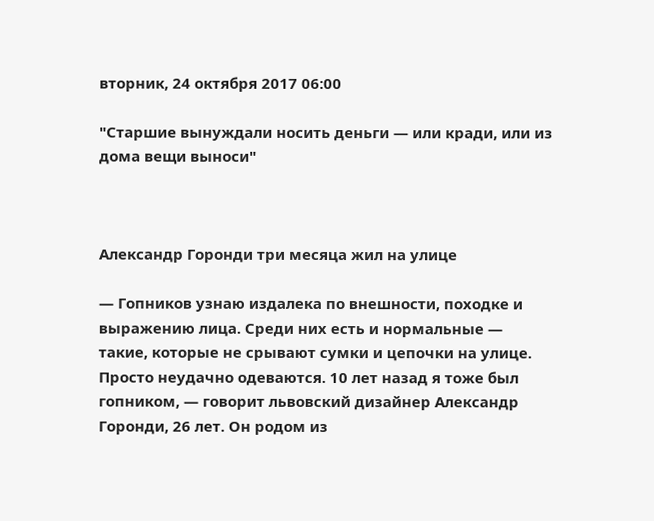вторник, 24 октября 2017 06:00

"Старшие вынуждали носить деньги — или кради, или из дома вещи выноси"



Александр Горонди три месяца жил на улице

— Гопников узнаю издалека по внешности, походке и выражению лица. Среди них есть и нормальные — такие, которые не срывают сумки и цепочки на улице. Просто неудачно одеваются. 10 лет назад я тоже был гопником, — говорит львовский дизайнер Александр Горонди, 26 лет. Он родом из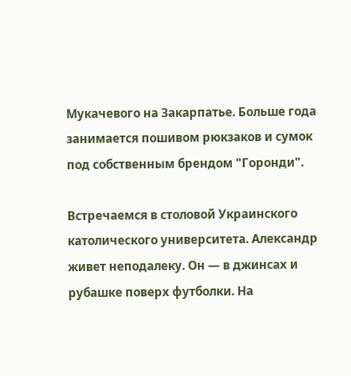Мукачевого на Закарпатье. Больше года занимается пошивом рюкзаков и сумок под собственным брендом "Горонди".

Встречаемся в столовой Украинского католического университета. Александр живет неподалеку. Он — в джинсах и рубашке поверх футболки. На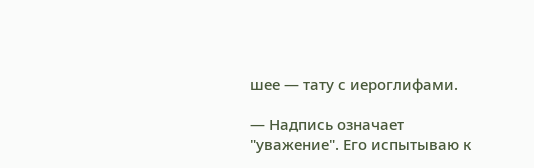шее — тату с иероглифами.

— Надпись означает "уважение". Его испытываю к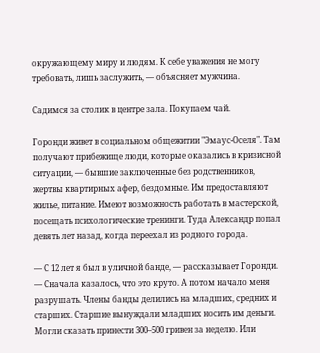окружающему миру и людям. К себе уважения не могу требовать, лишь заслужить, — объясняет мужчина.

Садимся за столик в центре зала. Покупаем чай.

Горонди живет в социальном общежитии "Эмаус-Оселя". Там получают прибежище люди, которые оказались в кризисной ситуации, — бывшие заключенные без родственников, жертвы квартирных афер, бездомные. Им предоставляют жилье, питание. Имеют возможность работать в мастерской, посещать психологические тренинги. Туда Александр попал девять лет назад, когда переехал из родного города.

— С 12 лет я был в уличной банде, — рассказывает Горонди. — Сначала казалось, что это круто. А потом начало меня разрушать. Члены банды делились на младших, средних и старших. Старшие вынуждали младших носить им деньги. Могли сказать принести 300–500 гривен за неделю. Или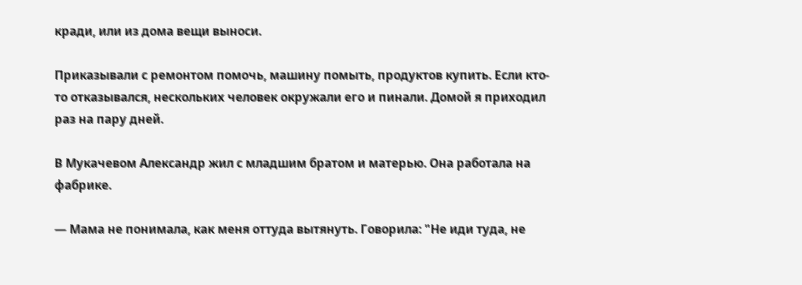кради, или из дома вещи выноси.

Приказывали с ремонтом помочь, машину помыть, продуктов купить. Если кто-то отказывался, нескольких человек окружали его и пинали. Домой я приходил раз на пару дней.

В Мукачевом Александр жил с младшим братом и матерью. Она работала на фабрике.

— Мама не понимала, как меня оттуда вытянуть. Говорила: "Не иди туда, не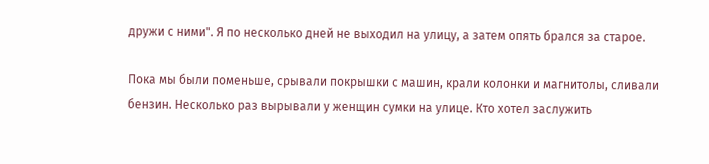дружи с ними". Я по несколько дней не выходил на улицу, а затем опять брался за старое.

Пока мы были поменьше, срывали покрышки с машин, крали колонки и магнитолы, сливали бензин. Несколько раз вырывали у женщин сумки на улице. Кто хотел заслужить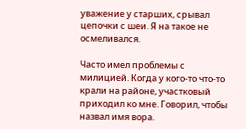уважение у старших, срывал цепочки с шеи. Я на такое не осмеливался.

Часто имел проблемы с милицией. Когда у кого-то что-то крали на районе, участковый приходил ко мне. Говорил, чтобы назвал имя вора.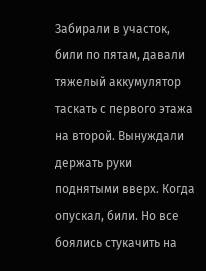Забирали в участок, били по пятам, давали тяжелый аккумулятор таскать с первого этажа на второй. Вынуждали держать руки поднятыми вверх. Когда опускал, били. Но все боялись стукачить на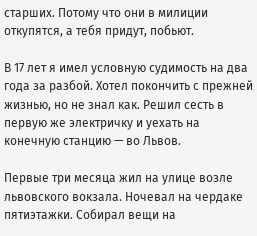старших. Потому что они в милиции откупятся, а тебя придут, побьют.

В 17 лет я имел условную судимость на два года за разбой. Хотел покончить с прежней жизнью, но не знал как. Решил сесть в первую же электричку и уехать на конечную станцию — во Львов.

Первые три месяца жил на улице возле львовского вокзала. Ночевал на чердаке пятиэтажки. Собирал вещи на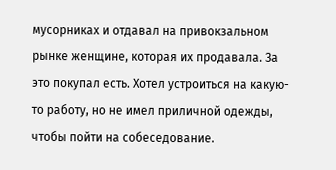мусорниках и отдавал на привокзальном рынке женщине, которая их продавала. За это покупал есть. Хотел устроиться на какую-то работу, но не имел приличной одежды, чтобы пойти на собеседование.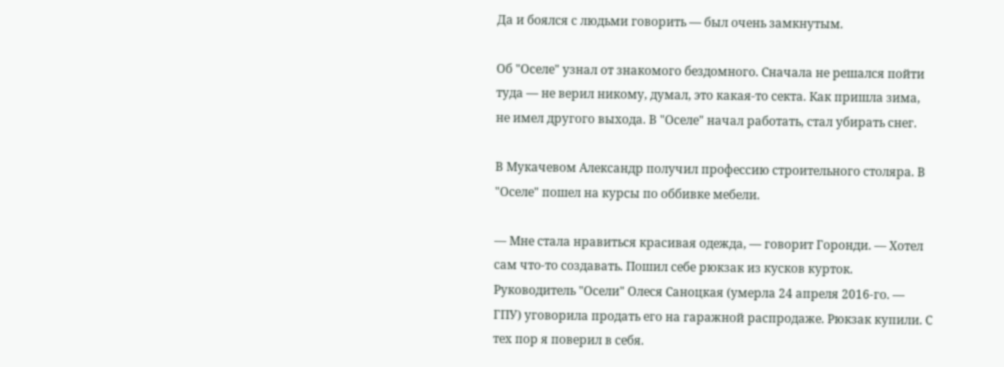Да и боялся с людьми говорить — был очень замкнутым.

Об "Оселе" узнал от знакомого бездомного. Сначала не решался пойти туда — не верил никому, думал, это какая-то секта. Как пришла зима, не имел другого выхода. В "Оселе" начал работать, стал убирать снег.

В Мукачевом Александр получил профессию строительного столяра. В "Оселе" пошел на курсы по оббивке мебели.

— Мне стала нравиться красивая одежда, — говорит Горонди. — Хотел сам что-то создавать. Пошил себе рюкзак из кусков курток. Руководитель "Осели" Олеся Саноцкая (умерла 24 апреля 2016-го. — ГПУ) уговорила продать его на гаражной распродаже. Рюкзак купили. С тех пор я поверил в себя.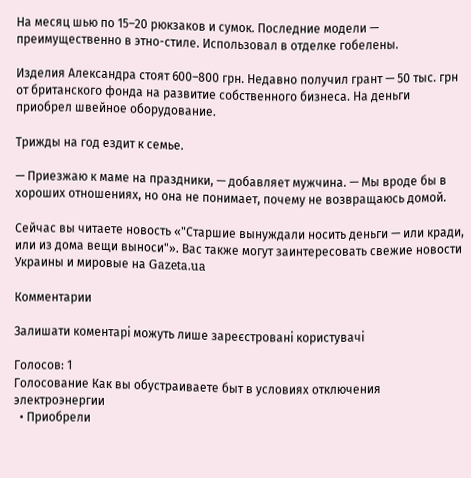На месяц шью по 15–20 рюкзаков и сумок. Последние модели — преимущественно в этно-стиле. Использовал в отделке гобелены.

Изделия Александра стоят 600–800 грн. Недавно получил грант — 50 тыс. грн от британского фонда на развитие собственного бизнеса. На деньги приобрел швейное оборудование.

Трижды на год ездит к семье.

— Приезжаю к маме на праздники, — добавляет мужчина. — Мы вроде бы в хороших отношениях, но она не понимает, почему не возвращаюсь домой.

Сейчас вы читаете новость «"Старшие вынуждали носить деньги — или кради, или из дома вещи выноси"». Вас также могут заинтересовать свежие новости Украины и мировые на Gazeta.ua

Комментарии

Залишати коментарі можуть лише зареєстровані користувачі

Голосов: 1
Голосование Как вы обустраиваете быт в условиях отключения электроэнергии
  • Приобрели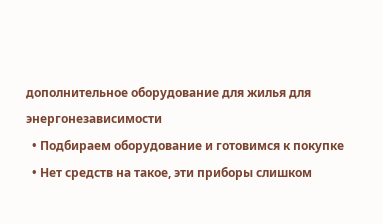дополнительное оборудование для жилья для энергонезависимости
  • Подбираем оборудование и готовимся к покупке
  • Нет средств на такое, эти приборы слишком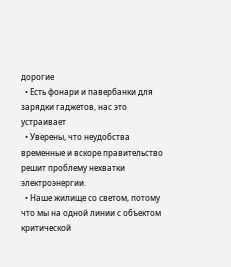дорогие
  • Есть фонари и павербанки для зарядки гаджетов, нас это устраивает
  • Уверены, что неудобства временные и вскоре правительство решит проблему нехватки электроэнергии.
  • Наше жилище со светом, потому что мы на одной линии с объектом критической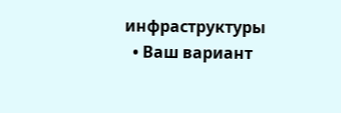инфраструктуры
  • Ваш вариант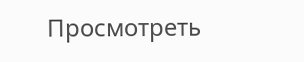Просмотреть